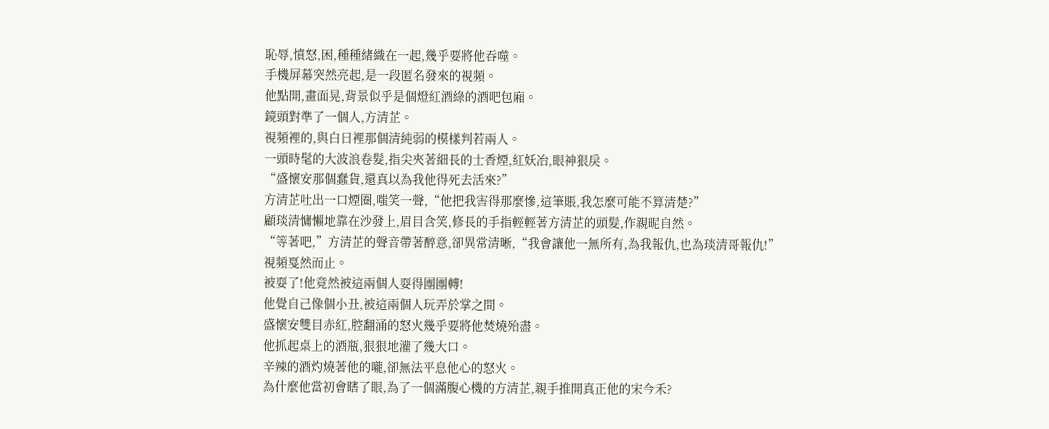恥辱,憤怒,困,種種緒織在一起,幾乎要將他吞噬。
手機屏幕突然亮起,是一段匿名發來的視頻。
他點開,畫面晃,背景似乎是個燈紅酒綠的酒吧包廂。
鏡頭對準了一個人,方清芷。
視頻裡的,與白日裡那個清純弱的模樣判若兩人。
一頭時髦的大波浪卷髮,指尖夾著細長的士香煙,紅妖冶,眼神狠戾。
“盛懷安那個蠢貨,還真以為我他得死去活來?”
方清芷吐出一口煙圈,嗤笑一聲,“他把我害得那麼慘,這筆賬,我怎麼可能不算清楚?”
顧琰清慵懶地靠在沙發上,眉目含笑,修長的手指輕輕著方清芷的頭髮,作親昵自然。
“等著吧,”方清芷的聲音帶著醉意,卻異常清晰,“我會讓他一無所有,為我報仇,也為琰清哥報仇!”
視頻戛然而止。
被耍了!他竟然被這兩個人耍得團團轉!
他覺自己像個小丑,被這兩個人玩弄於掌之間。
盛懷安雙目赤紅,腔翻涌的怒火幾乎要將他焚燒殆盡。
他抓起桌上的酒瓶,狠狠地灌了幾大口。
辛辣的酒灼燒著他的嚨,卻無法平息他心的怒火。
為什麼他當初會瞎了眼,為了一個滿腹心機的方清芷,親手推開真正他的宋今禾?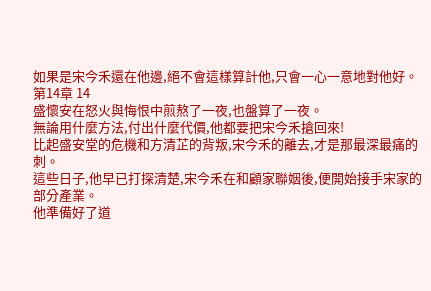如果是宋今禾還在他邊,絕不會這樣算計他,只會一心一意地對他好。
第14章 14
盛懷安在怒火與悔恨中煎熬了一夜,也盤算了一夜。
無論用什麼方法,付出什麼代價,他都要把宋今禾搶回來!
比起盛安堂的危機和方清芷的背叛,宋今禾的離去,才是那最深最痛的刺。
這些日子,他早已打探清楚,宋今禾在和顧家聯姻後,便開始接手宋家的部分產業。
他準備好了道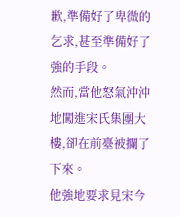歉,準備好了卑微的乞求,甚至準備好了強的手段。
然而,當他怒氣沖沖地闖進宋氏集團大樓,卻在前臺被攔了下來。
他強地要求見宋今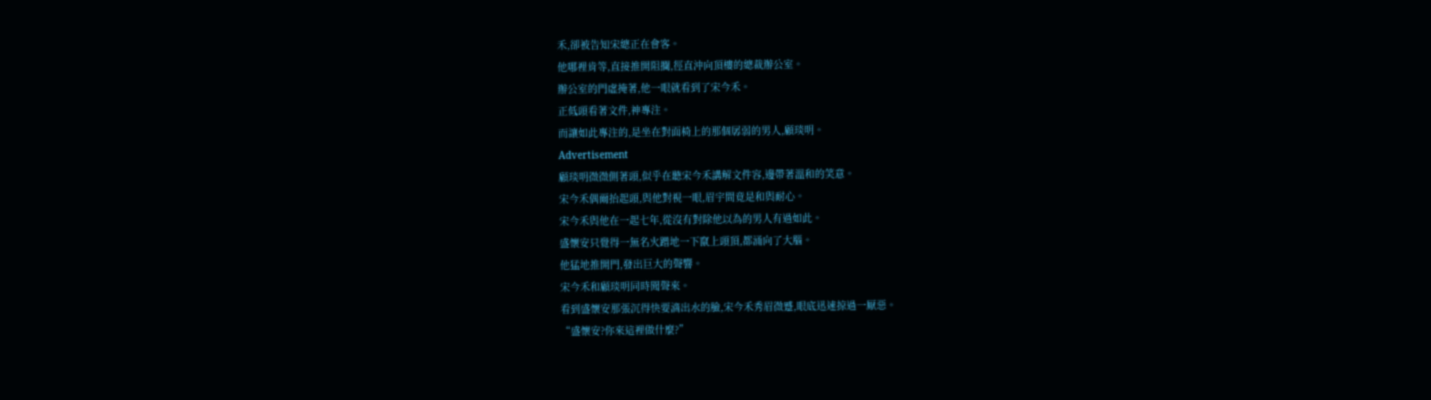禾,卻被告知宋總正在會客。
他哪裡肯等,直接推開阻攔,徑直沖向頂樓的總裁辦公室。
辦公室的門虛掩著,他一眼就看到了宋今禾。
正低頭看著文件,神專注。
而讓如此專注的,是坐在對面椅上的那個孱弱的男人,顧琰明。
Advertisement
顧琰明微微側著頭,似乎在聽宋今禾講解文件容,邊帶著溫和的笑意。
宋今禾偶爾抬起頭,與他對視一眼,眉宇間竟是和與耐心。
宋今禾與他在一起七年,從沒有對除他以為的男人有過如此。
盛懷安只覺得一無名火蹭地一下竄上頭頂,都涌向了大腦。
他猛地推開門,發出巨大的聲響。
宋今禾和顧琰明同時聞聲來。
看到盛懷安那張沉得快要滴出水的臉,宋今禾秀眉微蹙,眼底迅速掠過一厭惡。
“盛懷安?你來這裡做什麼?”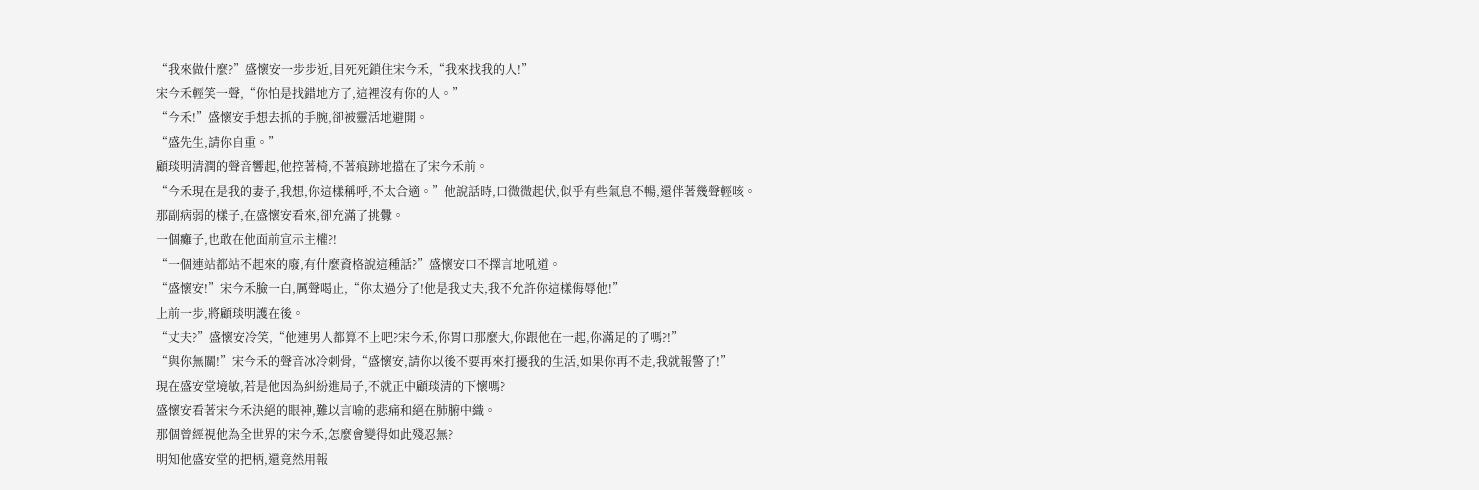“我來做什麼?”盛懷安一步步近,目死死鎖住宋今禾,“我來找我的人!”
宋今禾輕笑一聲,“你怕是找錯地方了,這裡沒有你的人。”
“今禾!”盛懷安手想去抓的手腕,卻被靈活地避開。
“盛先生,請你自重。”
顧琰明清潤的聲音響起,他控著椅,不著痕跡地擋在了宋今禾前。
“今禾現在是我的妻子,我想,你這樣稱呼,不太合適。”他說話時,口微微起伏,似乎有些氣息不暢,還伴著幾聲輕咳。
那副病弱的樣子,在盛懷安看來,卻充滿了挑釁。
一個癱子,也敢在他面前宣示主權?!
“一個連站都站不起來的廢,有什麼資格說這種話?”盛懷安口不擇言地吼道。
“盛懷安!”宋今禾臉一白,厲聲喝止,“你太過分了!他是我丈夫,我不允許你這樣侮辱他!”
上前一步,將顧琰明護在後。
“丈夫?”盛懷安冷笑,“他連男人都算不上吧?宋今禾,你胃口那麼大,你跟他在一起,你滿足的了嗎?!”
“與你無關!”宋今禾的聲音冰冷刺骨,“盛懷安,請你以後不要再來打擾我的生活,如果你再不走,我就報警了!”
現在盛安堂境敏,若是他因為糾紛進局子,不就正中顧琰清的下懷嗎?
盛懷安看著宋今禾決絕的眼神,難以言喻的悲痛和絕在肺腑中織。
那個曾經視他為全世界的宋今禾,怎麼會變得如此殘忍無?
明知他盛安堂的把柄,還竟然用報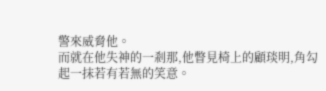警來威脅他。
而就在他失神的一剎那,他瞥見椅上的顧琰明,角勾起一抹若有若無的笑意。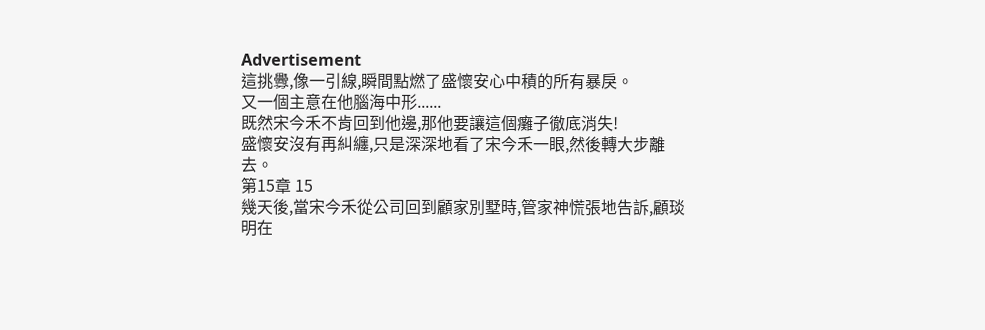Advertisement
這挑釁,像一引線,瞬間點燃了盛懷安心中積的所有暴戾。
又一個主意在他腦海中形......
既然宋今禾不肯回到他邊,那他要讓這個癱子徹底消失!
盛懷安沒有再糾纏,只是深深地看了宋今禾一眼,然後轉大步離去。
第15章 15
幾天後,當宋今禾從公司回到顧家別墅時,管家神慌張地告訴,顧琰明在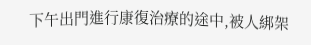下午出門進行康復治療的途中,被人綁架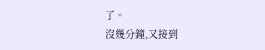了。
沒幾分鐘,又接到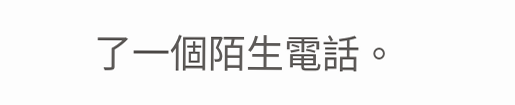了一個陌生電話。